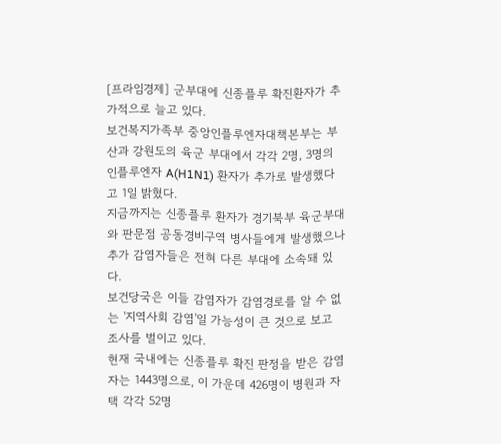[프라임경제] 군부대에 신종플루 확진환자가 추가적으로 늘고 있다.
보건복지가족부 중앙인플루엔자대책본부는 부산과 강원도의 육군 부대에서 각각 2명, 3명의 인플루엔자 A(H1N1) 환자가 추가로 발생했다고 1일 밝혔다.
지금까지는 신종플루 환자가 경기북부 육군부대와 판문점 공동경비구역 병사들에게 발생했으나 추가 감염자들은 전혀 다른 부대에 소속돼 있다.
보건당국은 이들 감염자가 감염경로를 알 수 없는 '지역사회 감염'일 가능성이 큰 것으로 보고 조사를 벌이고 있다.
현재 국내에는 신종플루 확진 판정을 받은 감염자는 1443명으로, 이 가운데 426명이 병원과 자택 각각 52명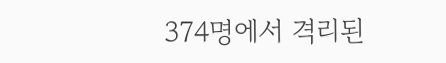374명에서 격리된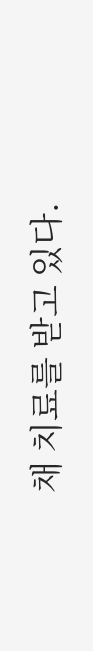채 치료를 받고 있다.